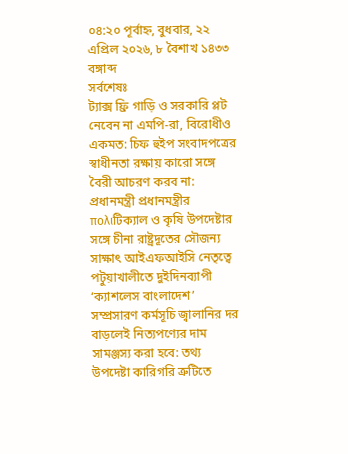০৪:২০ পূর্বাহ্ন, বুধবার, ২২ এপ্রিল ২০২৬, ৮ বৈশাখ ১৪৩৩ বঙ্গাব্দ
সর্বশেষঃ
ট্যাক্স ফ্রি গাড়ি ও সরকারি প্লট নেবেন না এমপি-রা, বিরোধীও একমত: চিফ হুইপ সংবাদপত্রের স্বাধীনতা রক্ষায় কারো সঙ্গে বৈরী আচরণ করব না: প্রধানমন্ত্রী প্রধানমন্ত্রীর πολιটিক্যাল ও কৃষি উপদেষ্টার সঙ্গে চীনা রাষ্ট্রদূতের সৌজন্য সাক্ষাৎ আইএফআইসি নেতৃত্বে পটুয়াখালীতে দুইদিনব্যাপী ‘ক্যাশলেস বাংলাদেশ’ সম্প্রসারণ কর্মসূচি জ্বালানির দর বাড়লেই নিত্যপণ্যের দাম সামঞ্জস্য করা হবে: তথ্য উপদেষ্টা কারিগরি ত্রুটিতে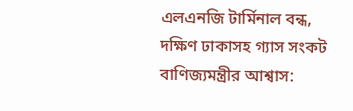এলএনজি টার্মিনাল বন্ধ, দক্ষিণ ঢাকাসহ গ্যাস সংকট বাণিজ্যমন্ত্রীর আশ্বাস: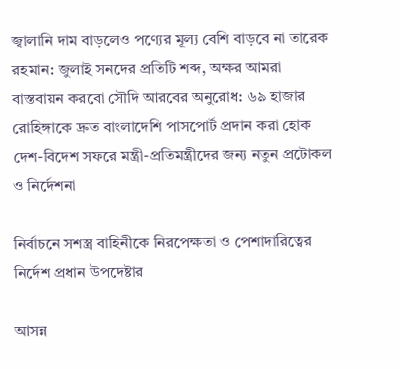জ্বালানি দাম বাড়লেও পণ্যের মূল্য বেশি বাড়বে না তারেক রহমান: জুলাই সনদের প্রতিটি শব্দ, অক্ষর আমরা বাস্তবায়ন করবো সৌদি আরবের অনুরোধ: ৬৯ হাজার রোহিঙ্গাকে দ্রুত বাংলাদেশি পাসপোর্ট প্রদান করা হোক দেশ-বিদেশ সফরে মন্ত্রী-প্রতিমন্ত্রীদের জন্য নতুন প্রটোকল ও নির্দেশনা

নির্বাচনে সশস্ত্র বাহিনীকে নিরপেক্ষতা ও পেশাদারিত্বের নির্দেশ প্রধান উপদেষ্টার

আসন্ন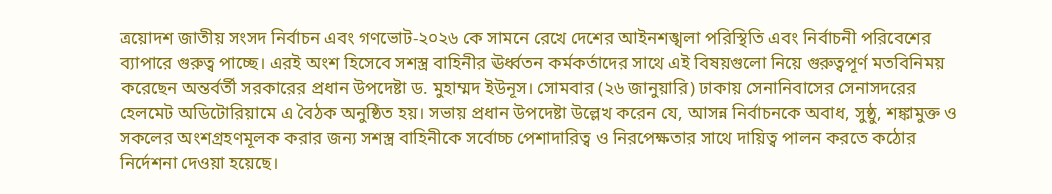ত্রয়োদশ জাতীয় সংসদ নির্বাচন এবং গণভোট-২০২৬ কে সামনে রেখে দেশের আইনশঙ্খলা পরিস্থিতি এবং নির্বাচনী পরিবেশের ব্যাপারে গুরুত্ব পাচ্ছে। এরই অংশ হিসেবে সশস্ত্র বাহিনীর ঊর্ধ্বতন কর্মকর্তাদের সাথে এই বিষয়গুলো নিয়ে গুরুত্বপূর্ণ মতবিনিময় করেছেন অন্তর্বর্তী সরকারের প্রধান উপদেষ্টা ড. মুহাম্মদ ইউনূস। সোমবার (২৬ জানুয়ারি) ঢাকায় সেনানিবাসের সেনাসদরের হেলমেট অডিটোরিয়ামে এ বৈঠক অনুষ্ঠিত হয়। সভায় প্রধান উপদেষ্টা উল্লেখ করেন যে, আসন্ন নির্বাচনকে অবাধ, সুষ্ঠু, শঙ্কামুক্ত ও সকলের অংশগ্রহণমূলক করার জন্য সশস্ত্র বাহিনীকে সর্বোচ্চ পেশাদারিত্ব ও নিরপেক্ষতার সাথে দায়িত্ব পালন করতে কঠোর নির্দেশনা দেওয়া হয়েছে।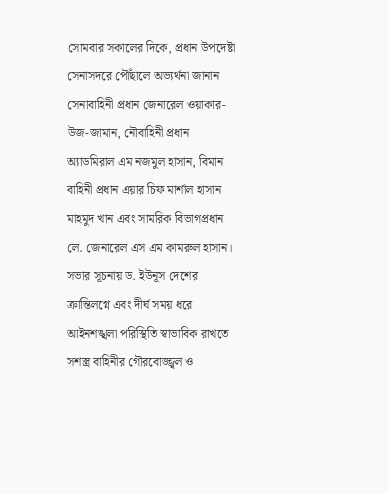সোমবার সকালের দিকে, প্রধান উপদেষ্টা সেনাসদরে পৌঁছালে অভ্যর্থনা জানান সেনাবাহিনী প্রধান জেনারেল ওয়াকার-উজ-জামান, নৌবাহিনী প্রধান অ্যাডমিরাল এম নজমুল হাসান, বিমান বাহিনী প্রধান এয়ার চিফ মার্শাল হাসান মাহমুদ খান এবং সামরিক বিভাগপ্রধান লে. জেনারেল এস এম কামরুল হাসান। সভার সূচনায় ড. ইউনূস দেশের ক্রান্তিলগ্নে এবং দীর্ঘ সময় ধরে আইনশঙ্খলা পরিস্থিতি স্বাভাবিক রাখতে সশস্ত্র বাহিনীর গৌরবোজ্জ্বল ও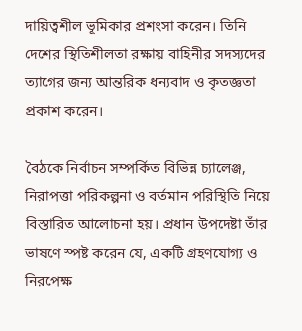দায়িত্বশীল ভূমিকার প্রশংসা করেন। তিনি দেশের স্থিতিশীলতা রক্ষায় বাহিনীর সদস্যদের ত্যাগের জন্য আন্তরিক ধন্যবাদ ও কৃতজ্ঞতা প্রকাশ করেন।

বৈঠকে নির্বাচন সম্পর্কিত বিভিন্ন চ্যালেঞ্জ, নিরাপত্তা পরিকল্পনা ও বর্তমান পরিস্থিতি নিয়ে বিস্তারিত আলোচনা হয়। প্রধান উপদেষ্টা তাঁর ভাষণে স্পষ্ট করেন যে, একটি গ্রহণযোগ্য ও নিরপেক্ষ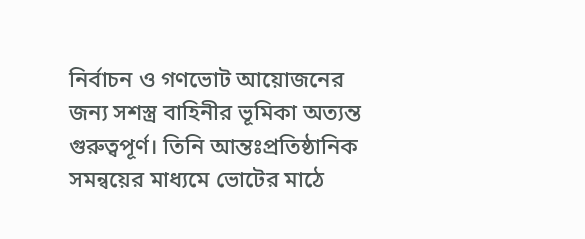নির্বাচন ও গণভোট আয়োজনের জন্য সশস্ত্র বাহিনীর ভূমিকা অত্যন্ত গুরুত্বপূর্ণ। তিনি আন্তঃপ্রতিষ্ঠানিক সমন্বয়ের মাধ্যমে ভোটের মাঠে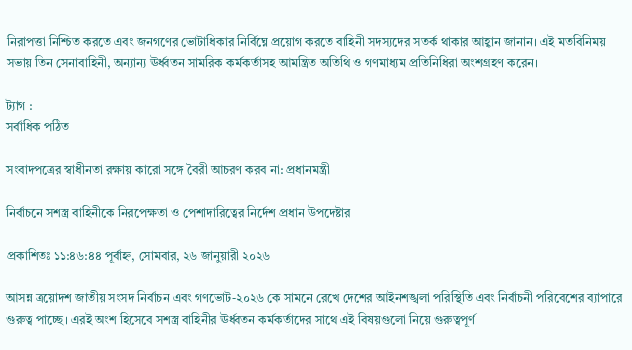নিরাপত্তা নিশ্চিত করতে এবং জনগণের ভোটাধিকার নির্বিঘ্নে প্রয়োগ করতে বাহিনী সদস্যদের সতর্ক থাকার আহ্বান জানান। এই মতবিনিময় সভায় তিন সেনাবাহিনী, অন্যান্য ঊর্ধ্বতন সামরিক কর্মকর্তাসহ আমন্ত্রিত অতিথি ও গণমাধ্যম প্রতিনিধিরা অংশগ্রহণ করেন।

ট্যাগ :
সর্বাধিক পঠিত

সংবাদপত্রের স্বাধীনতা রক্ষায় কারো সঙ্গে বৈরী আচরণ করব না: প্রধানমন্ত্রী

নির্বাচনে সশস্ত্র বাহিনীকে নিরপেক্ষতা ও পেশাদারিত্বের নির্দেশ প্রধান উপদেষ্টার

প্রকাশিতঃ ১১:৪৬:৪৪ পূর্বাহ্ন, সোমবার, ২৬ জানুয়ারী ২০২৬

আসন্ন ত্রয়োদশ জাতীয় সংসদ নির্বাচন এবং গণভোট-২০২৬ কে সামনে রেখে দেশের আইনশঙ্খলা পরিস্থিতি এবং নির্বাচনী পরিবেশের ব্যাপারে গুরুত্ব পাচ্ছে। এরই অংশ হিসেবে সশস্ত্র বাহিনীর ঊর্ধ্বতন কর্মকর্তাদের সাথে এই বিষয়গুলো নিয়ে গুরুত্বপূর্ণ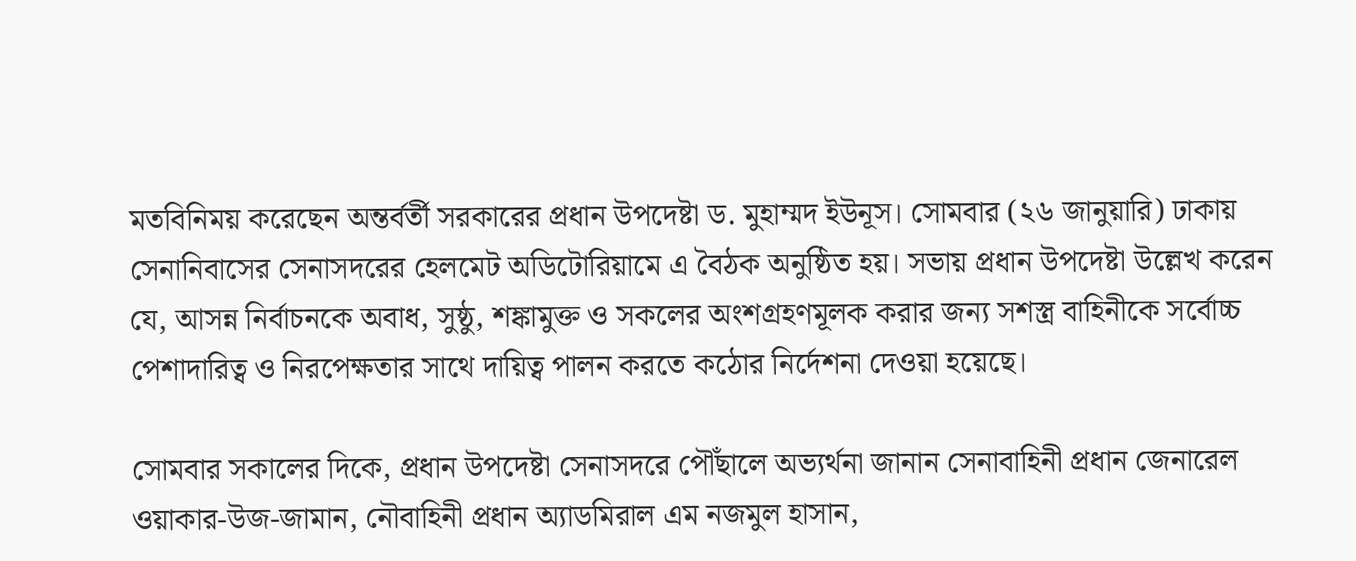মতবিনিময় করেছেন অন্তর্বর্তী সরকারের প্রধান উপদেষ্টা ড. মুহাম্মদ ইউনূস। সোমবার (২৬ জানুয়ারি) ঢাকায় সেনানিবাসের সেনাসদরের হেলমেট অডিটোরিয়ামে এ বৈঠক অনুষ্ঠিত হয়। সভায় প্রধান উপদেষ্টা উল্লেখ করেন যে, আসন্ন নির্বাচনকে অবাধ, সুষ্ঠু, শঙ্কামুক্ত ও সকলের অংশগ্রহণমূলক করার জন্য সশস্ত্র বাহিনীকে সর্বোচ্চ পেশাদারিত্ব ও নিরপেক্ষতার সাথে দায়িত্ব পালন করতে কঠোর নির্দেশনা দেওয়া হয়েছে।

সোমবার সকালের দিকে, প্রধান উপদেষ্টা সেনাসদরে পৌঁছালে অভ্যর্থনা জানান সেনাবাহিনী প্রধান জেনারেল ওয়াকার-উজ-জামান, নৌবাহিনী প্রধান অ্যাডমিরাল এম নজমুল হাসান,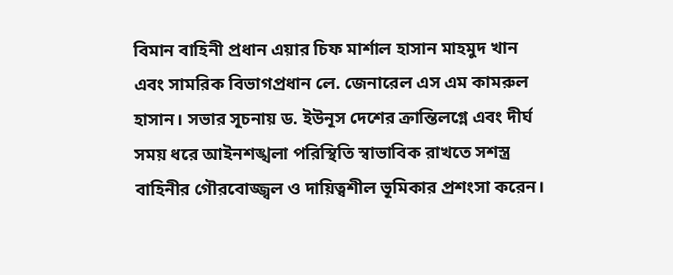বিমান বাহিনী প্রধান এয়ার চিফ মার্শাল হাসান মাহমুদ খান এবং সামরিক বিভাগপ্রধান লে. জেনারেল এস এম কামরুল হাসান। সভার সূচনায় ড. ইউনূস দেশের ক্রান্তিলগ্নে এবং দীর্ঘ সময় ধরে আইনশঙ্খলা পরিস্থিতি স্বাভাবিক রাখতে সশস্ত্র বাহিনীর গৌরবোজ্জ্বল ও দায়িত্বশীল ভূমিকার প্রশংসা করেন।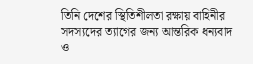তিনি দেশের স্থিতিশীলতা রক্ষায় বাহিনীর সদস্যদের ত্যাগের জন্য আন্তরিক ধন্যবাদ ও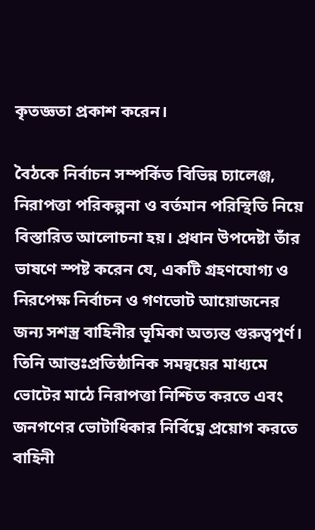কৃতজ্ঞতা প্রকাশ করেন।

বৈঠকে নির্বাচন সম্পর্কিত বিভিন্ন চ্যালেঞ্জ, নিরাপত্তা পরিকল্পনা ও বর্তমান পরিস্থিতি নিয়ে বিস্তারিত আলোচনা হয়। প্রধান উপদেষ্টা তাঁর ভাষণে স্পষ্ট করেন যে, একটি গ্রহণযোগ্য ও নিরপেক্ষ নির্বাচন ও গণভোট আয়োজনের জন্য সশস্ত্র বাহিনীর ভূমিকা অত্যন্ত গুরুত্বপূর্ণ। তিনি আন্তঃপ্রতিষ্ঠানিক সমন্বয়ের মাধ্যমে ভোটের মাঠে নিরাপত্তা নিশ্চিত করতে এবং জনগণের ভোটাধিকার নির্বিঘ্নে প্রয়োগ করতে বাহিনী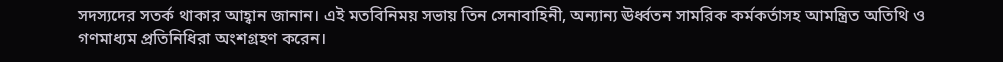সদস্যদের সতর্ক থাকার আহ্বান জানান। এই মতবিনিময় সভায় তিন সেনাবাহিনী, অন্যান্য ঊর্ধ্বতন সামরিক কর্মকর্তাসহ আমন্ত্রিত অতিথি ও গণমাধ্যম প্রতিনিধিরা অংশগ্রহণ করেন।